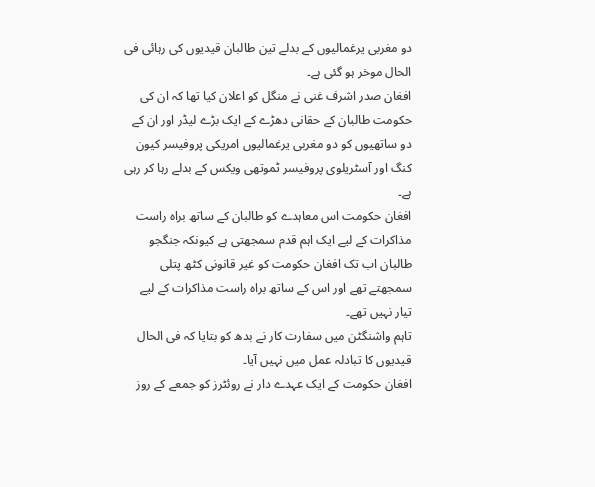دو مغربی یرغمالیوں کے بدلے تین طالبان قیدیوں کی رہائی فی الحال موخر ہو گئی ہے۔
افغان صدر اشرف غنی نے منگل کو اعلان کیا تھا کہ ان کی حکومت طالبان کے حقانی دھڑے کے ایک بڑے لیڈر اور ان کے دو ساتھیوں کو دو مغربی یرغمالیوں امریکی پروفیسر کیون کنگ اور آسٹریلوی پروفیسر ٹموتھی ویکس کے بدلے رہا کر رہی ہے۔
افغان حکومت اس معاہدے کو طالبان کے ساتھ براہ راست مذاکرات کے لیے ایک اہم قدم سمجھتی ہے کیونکہ جنگجو طالبان اب تک افغان حکومت کو غیر قانونی کٹھ پتلی سمجھتے تھے اور اس کے ساتھ براہ راست مذاکرات کے لیے تیار نہیں تھے۔
تاہم واشنگٹن میں سفارت کار نے بدھ کو بتایا کہ فی الحال قیدیوں کا تبادلہ عمل میں نہیں آیا۔
افغان حکومت کے ایک عہدے دار نے روئٹرز کو جمعے کے روز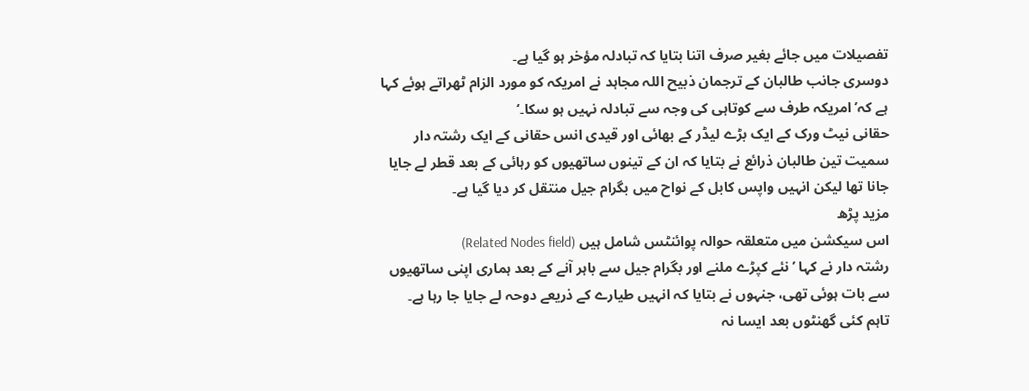تفصیلات میں جائے بغیر صرف اتنا بتایا کہ تبادلہ مؤخر ہو گیا ہے۔
دوسری جانب طالبان کے ترجمان ذبیح اللہ مجاہد نے امریکہ کو مورد الزام ٹھراتے ہوئے کہا ہے کہ’امریکہ طرف سے کوتاہی کی وجہ سے تبادلہ نہیں ہو سکا۔‘
حقانی نیٹ ورک کے ایک بڑے لیڈر کے بھائی اور قیدی انس حقانی کے ایک رشتہ دار سمیت تین طالبان ذرائع نے بتایا کہ ان کے تینوں ساتھیوں کو رہائی کے بعد قطر لے جایا جانا تھا لیکن انہیں واپس کابل کے نواح میں بگرام جیل منتقل کر دیا گیا ہے۔
مزید پڑھ
اس سیکشن میں متعلقہ حوالہ پوائنٹس شامل ہیں (Related Nodes field)
رشتہ دار نے کہا ’نئے کپڑے ملنے اور بگرام جیل سے باہر آنے کے بعد ہماری اپنی ساتھیوں سے بات ہوئی تھی، جنہوں نے بتایا کہ انہیں طیارے کے ذریعے دوحہ لے جایا جا رہا ہے۔ تاہم کئی گھنٹوں بعد ایسا نہ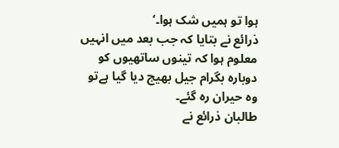ہوا تو ہمیں شک ہوا۔‘
ذرائع نے بتایا کہ جب بعد میں انہیں معلوم ہوا کہ تینوں ساتھیوں کو دوبارہ بگرام جیل بھیج دیا گیا ہےتو وہ حیران رہ گئے۔
طالبان ذرائع نے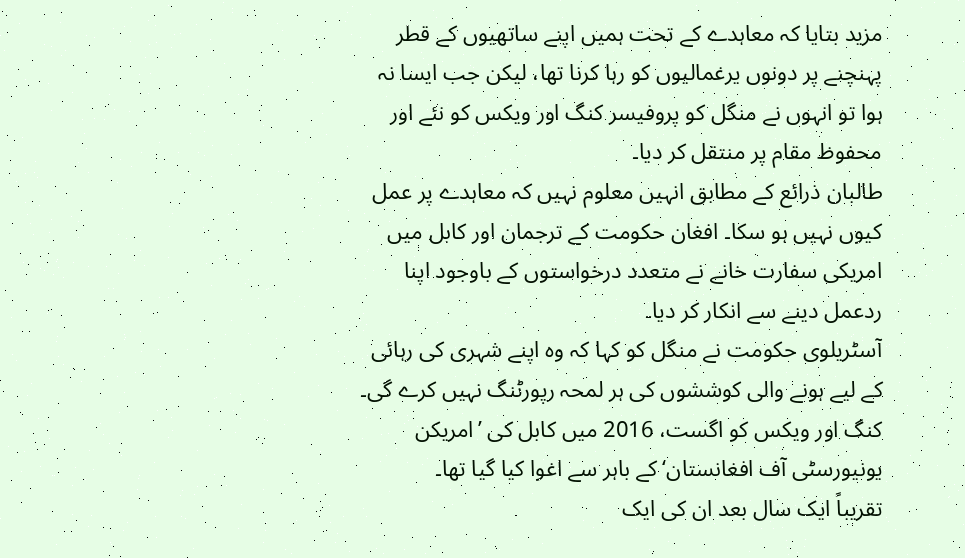مزید بتایا کہ معاہدے کے تحت ہمیں اپنے ساتھیوں کے قطر پہنچنے پر دونوں یرغمالیوں کو رہا کرنا تھا، لیکن جب ایسا نہ ہوا تو انہوں نے منگل کو پروفیسر کنگ اور ویکس کو نئے اور محفوظ مقام پر منتقل کر دیا۔
طالبان ذرائع کے مطابق انہیں معلوم نہیں کہ معاہدے پر عمل کیوں نہیں ہو سکا۔ افغان حکومت کے ترجمان اور کابل میں امریکی سفارت خانے نے متعدد درخواستوں کے باوجود اپنا ردعمل دینے سے انکار کر دیا۔
آسٹریلوی حکومت نے منگل کو کہا کہ وہ اپنے شہری کی رہائی کے لیے ہونے والی کوششوں کی ہر لمحہ رپورٹنگ نہیں کرے گی۔
کنگ اور ویکس کو اگست، 2016 میں کابل کی ’امریکن یونیورسٹی آف افغانستان‘ کے باہر سے اغوا کیا گیا تھا۔
تقریباً ایک سال بعد ان کی ایک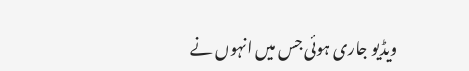ویڈیو جاری ہوئی جس میں انہوں نے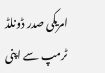امریکی صدر ڈونلڈ ٹرمپ سے اپنی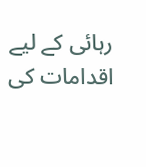رہائی کے لیے اقدامات کی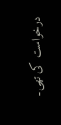درخواست کی تھی۔